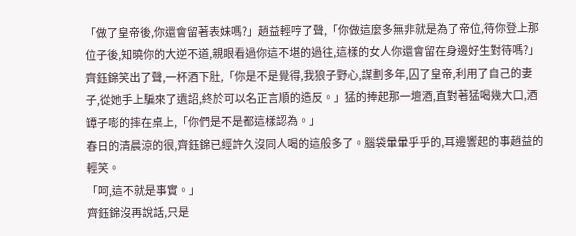「做了皇帝後,你還會留著表妹嗎?」趙益輕哼了聲,「你做這麼多無非就是為了帝位,待你登上那位子後,知曉你的大逆不道,親眼看過你這不堪的過往,這樣的女人你還會留在身邊好生對待嗎?」
齊鈺錦笑出了聲,一杯酒下肚,「你是不是覺得,我狼子野心,謀劃多年,囚了皇帝,利用了自己的妻子,從她手上騙來了遺詔,終於可以名正言順的造反。」猛的捧起那一壇酒,直對著猛喝幾大口,酒罈子嘭的摔在桌上,「你們是不是都這樣認為。」
春日的清晨涼的很,齊鈺錦已經許久沒同人喝的這般多了。腦袋暈暈乎乎的,耳邊響起的事趙益的輕笑。
「呵,這不就是事實。」
齊鈺錦沒再說話,只是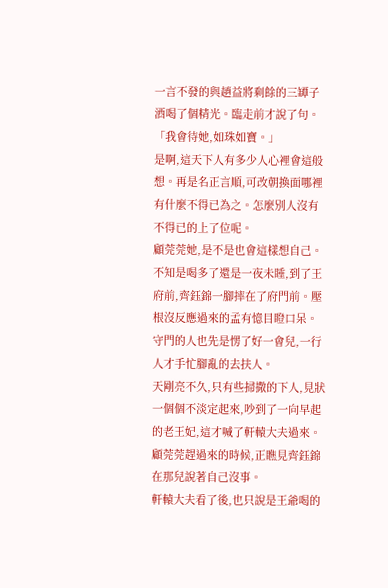一言不發的與趙益將剩餘的三罈子酒喝了個精光。臨走前才說了句。
「我會待她,如珠如寶。」
是啊,這天下人有多少人心裡會這般想。再是名正言順,可改朝換面哪裡有什麼不得已為之。怎麼別人沒有不得已的上了位呢。
顧莞莞她,是不是也會這樣想自己。
不知是喝多了還是一夜未睡,到了王府前,齊鈺錦一腳摔在了府門前。壓根沒反應過來的孟有憶目瞪口呆。
守門的人也先是愣了好一會兒,一行人才手忙腳亂的去扶人。
天剛亮不久,只有些掃撒的下人,見狀一個個不淡定起來,吵到了一向早起的老王妃,這才喊了軒轅大夫過來。
顧莞莞趕過來的時候,正瞧見齊鈺錦在那兒說著自己沒事。
軒轅大夫看了後,也只說是王爺喝的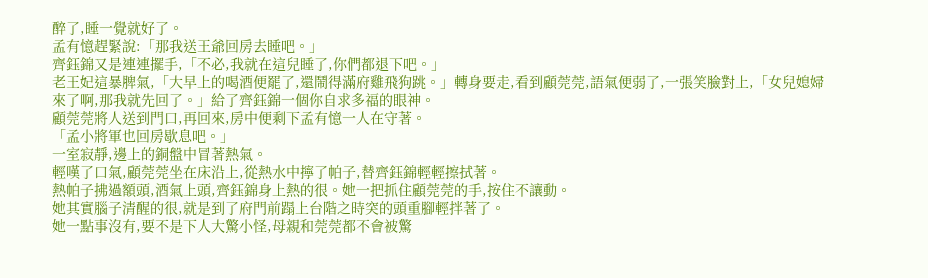醉了,睡一覺就好了。
孟有憶趕緊說:「那我送王爺回房去睡吧。」
齊鈺錦又是連連擺手,「不必,我就在這兒睡了,你們都退下吧。」
老王妃這暴脾氣,「大早上的喝酒便罷了,還鬧得滿府雞飛狗跳。」轉身要走,看到顧莞莞,語氣便弱了,一張笑臉對上,「女兒媳婦來了啊,那我就先回了。」給了齊鈺錦一個你自求多福的眼神。
顧莞莞將人送到門口,再回來,房中便剩下孟有憶一人在守著。
「孟小將軍也回房歇息吧。」
一室寂靜,邊上的銅盤中冒著熱氣。
輕嘆了口氣,顧莞莞坐在床沿上,從熱水中擰了帕子,替齊鈺錦輕輕擦拭著。
熱帕子拂過額頭,酒氣上頭,齊鈺錦身上熱的很。她一把抓住顧莞莞的手,按住不讓動。
她其實腦子清醒的很,就是到了府門前蹋上台階之時突的頭重腳輕拌著了。
她一點事沒有,要不是下人大驚小怪,母親和莞莞都不會被驚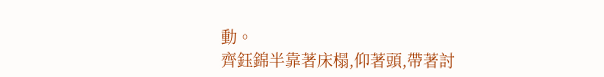動。
齊鈺錦半靠著床榻,仰著頭,帶著討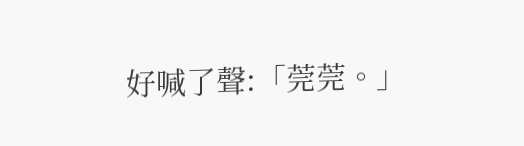好喊了聲:「莞莞。」